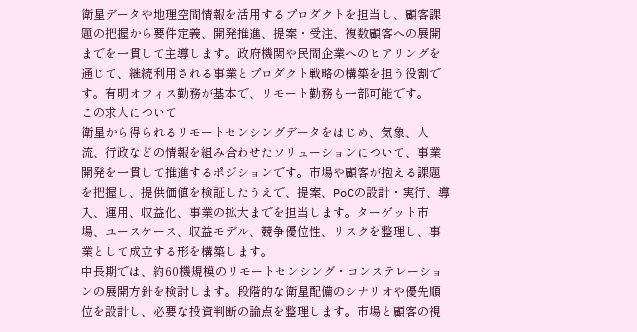衛星データや地理空間情報を活用するプロダクトを担当し、顧客課題の把握から要件定義、開発推進、提案・受注、複数顧客への展開までを一貫して主導します。政府機関や民間企業へのヒアリングを通じて、継続利用される事業とプロダクト戦略の構築を担う役割です。有明オフィス勤務が基本で、リモート勤務も一部可能です。
この求人について
衛星から得られるリモートセンシングデータをはじめ、気象、人流、行政などの情報を組み合わせたソリューションについて、事業開発を一貫して推進するポジションです。市場や顧客が抱える課題を把握し、提供価値を検証したうえで、提案、PoCの設計・実行、導入、運用、収益化、事業の拡大までを担当します。ターゲット市場、ユースケース、収益モデル、競争優位性、リスクを整理し、事業として成立する形を構築します。
中長期では、約60機規模のリモートセンシング・コンステレーションの展開方針を検討します。段階的な衛星配備のシナリオや優先順位を設計し、必要な投資判断の論点を整理します。市場と顧客の視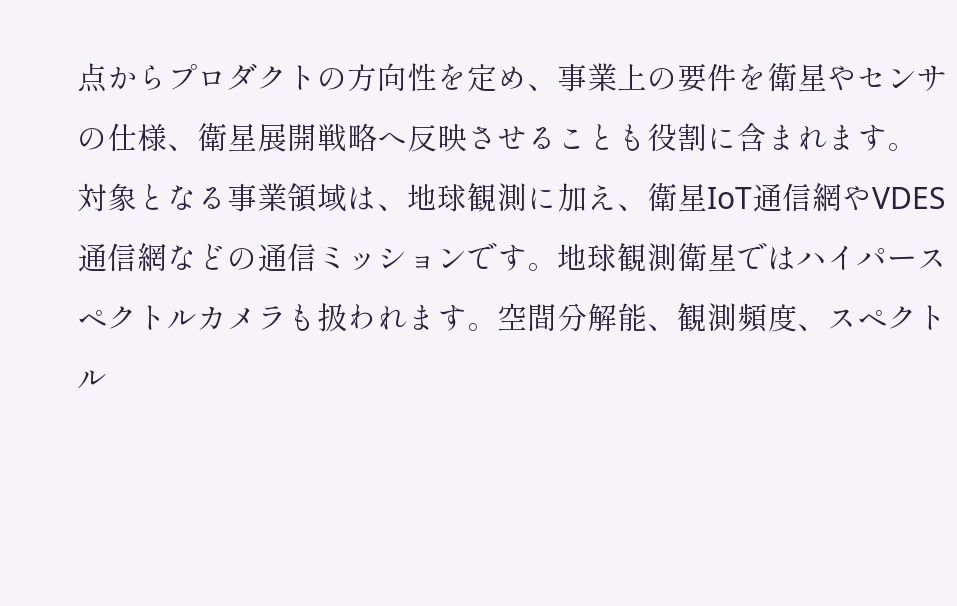点からプロダクトの方向性を定め、事業上の要件を衛星やセンサの仕様、衛星展開戦略へ反映させることも役割に含まれます。
対象となる事業領域は、地球観測に加え、衛星IoT通信網やVDES通信網などの通信ミッションです。地球観測衛星ではハイパースペクトルカメラも扱われます。空間分解能、観測頻度、スペクトル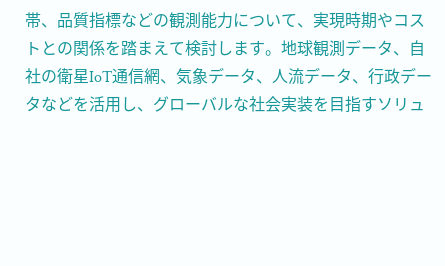帯、品質指標などの観測能力について、実現時期やコストとの関係を踏まえて検討します。地球観測データ、自社の衛星IoT通信網、気象データ、人流データ、行政データなどを活用し、グローバルな社会実装を目指すソリュ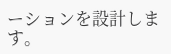ーションを設計します。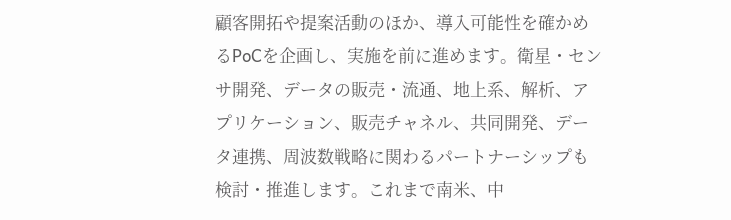顧客開拓や提案活動のほか、導入可能性を確かめるPoCを企画し、実施を前に進めます。衛星・センサ開発、データの販売・流通、地上系、解析、アプリケーション、販売チャネル、共同開発、データ連携、周波数戦略に関わるパートナーシップも検討・推進します。これまで南米、中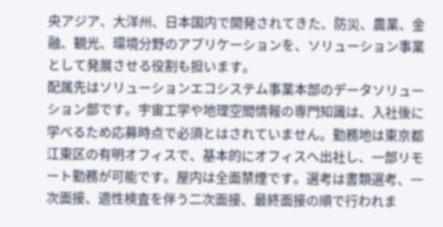央アジア、大洋州、日本国内で開発されてきた、防災、農業、金融、観光、環境分野のアプリケーションを、ソリューション事業として発展させる役割も担います。
配属先はソリューションエコシステム事業本部のデータソリューション部です。宇宙工学や地理空間情報の専門知識は、入社後に学べるため応募時点で必須とはされていません。勤務地は東京都江東区の有明オフィスで、基本的にオフィスへ出社し、一部リモート勤務が可能です。屋内は全面禁煙です。選考は書類選考、一次面接、適性検査を伴う二次面接、最終面接の順で行われま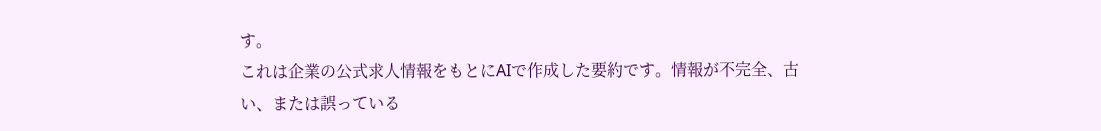す。
これは企業の公式求人情報をもとにAIで作成した要約です。情報が不完全、古い、または誤っている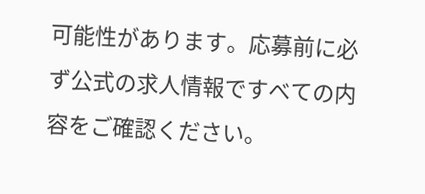可能性があります。応募前に必ず公式の求人情報ですべての内容をご確認ください。